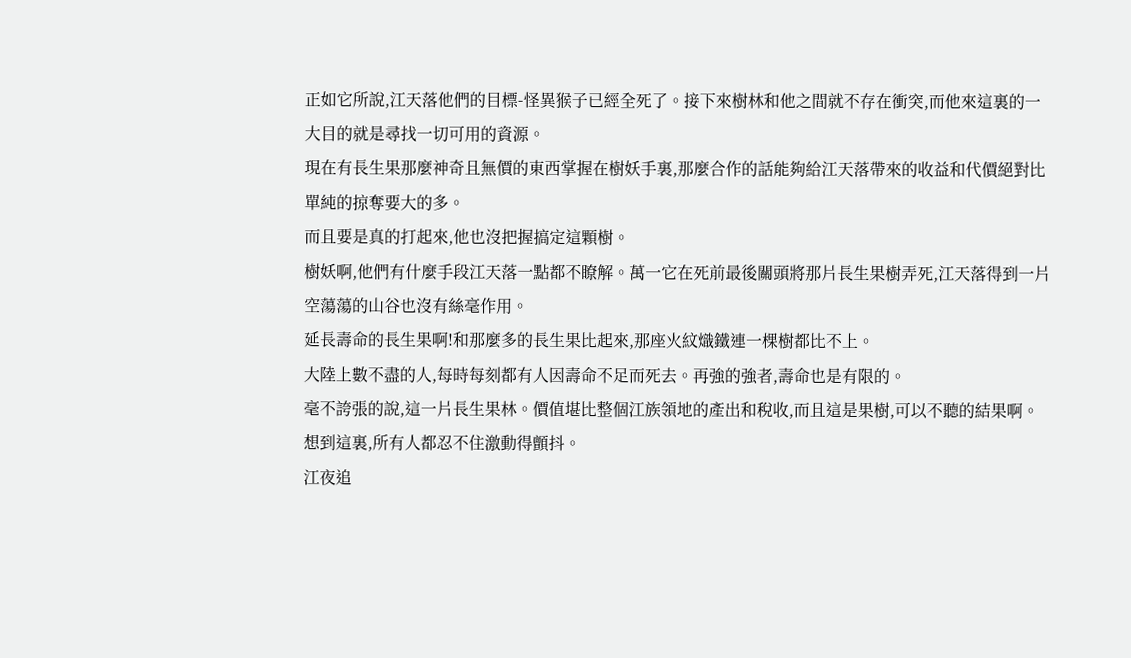正如它所說,江天落他們的目標-怪異猴子已經全死了。接下來樹林和他之間就不存在衝突,而他來這裏的一大目的就是尋找一切可用的資源。
現在有長生果那麼神奇且無價的東西掌握在樹妖手裏,那麼合作的話能夠給江天落帶來的收益和代價絕對比單純的掠奪要大的多。
而且要是真的打起來,他也沒把握搞定這顆樹。
樹妖啊,他們有什麼手段江天落一點都不瞭解。萬一它在死前最後關頭將那片長生果樹弄死,江天落得到一片空蕩蕩的山谷也沒有絲毫作用。
延長壽命的長生果啊!和那麼多的長生果比起來,那座火紋熾鐵連一棵樹都比不上。
大陸上數不盡的人,每時每刻都有人因壽命不足而死去。再強的強者,壽命也是有限的。
毫不誇張的說,這一片長生果林。價值堪比整個江族領地的產出和稅收,而且這是果樹,可以不聽的結果啊。
想到這裏,所有人都忍不住激動得顫抖。
江夜追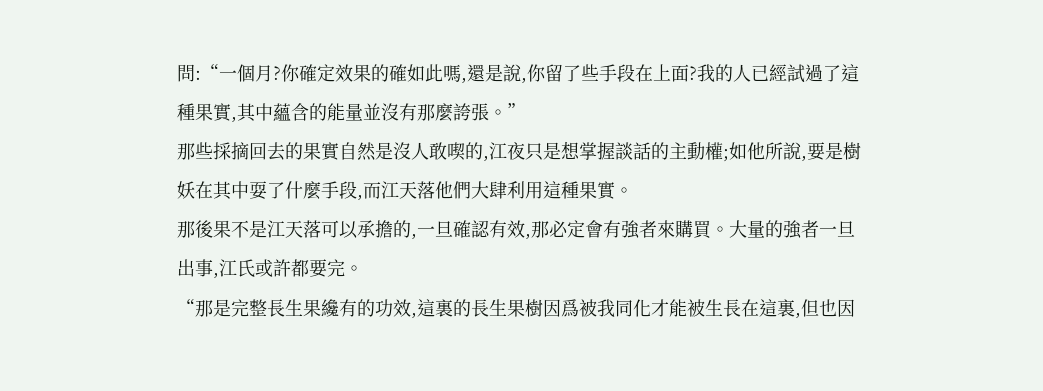問:“一個月?你確定效果的確如此嗎,還是說,你留了些手段在上面?我的人已經試過了這種果實,其中蘊含的能量並沒有那麼誇張。”
那些採摘回去的果實自然是沒人敢喫的,江夜只是想掌握談話的主動權;如他所說,要是樹妖在其中耍了什麼手段,而江天落他們大肆利用這種果實。
那後果不是江天落可以承擔的,一旦確認有效,那必定會有強者來購買。大量的強者一旦出事,江氏或許都要完。
“那是完整長生果纔有的功效,這裏的長生果樹因爲被我同化才能被生長在這裏,但也因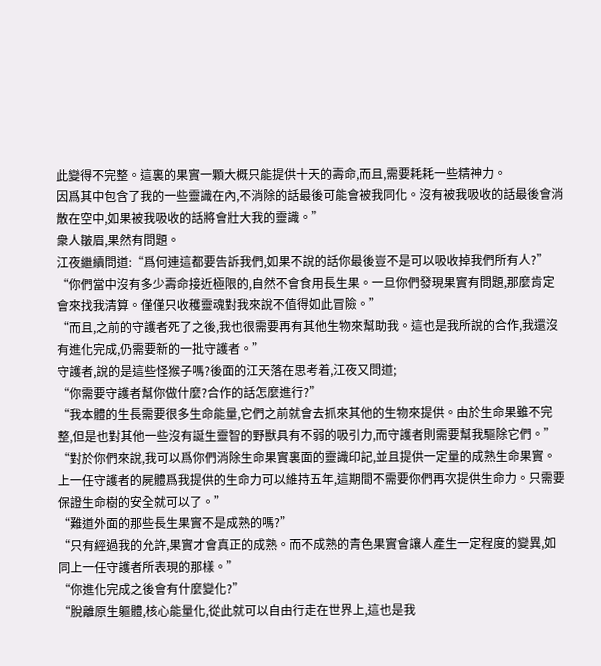此變得不完整。這裏的果實一顆大概只能提供十天的壽命,而且,需要耗耗一些精神力。
因爲其中包含了我的一些靈識在內,不消除的話最後可能會被我同化。沒有被我吸收的話最後會消散在空中,如果被我吸收的話將會壯大我的靈識。”
衆人皺眉,果然有問題。
江夜繼續問道:“爲何連這都要告訴我們,如果不說的話你最後豈不是可以吸收掉我們所有人?”
“你們當中沒有多少壽命接近極限的,自然不會食用長生果。一旦你們發現果實有問題,那麼肯定會來找我清算。僅僅只收穫靈魂對我來說不值得如此冒險。”
“而且,之前的守護者死了之後,我也很需要再有其他生物來幫助我。這也是我所說的合作,我還沒有進化完成,仍需要新的一批守護者。”
守護者,說的是這些怪猴子嗎?後面的江天落在思考着,江夜又問道;
“你需要守護者幫你做什麼?合作的話怎麼進行?”
“我本體的生長需要很多生命能量,它們之前就會去抓來其他的生物來提供。由於生命果雖不完整,但是也對其他一些沒有誕生靈智的野獸具有不弱的吸引力,而守護者則需要幫我驅除它們。”
“對於你們來說,我可以爲你們消除生命果實裏面的靈識印記,並且提供一定量的成熟生命果實。上一任守護者的屍體爲我提供的生命力可以維持五年,這期間不需要你們再次提供生命力。只需要保證生命樹的安全就可以了。”
“難道外面的那些長生果實不是成熟的嗎?”
“只有經過我的允許,果實才會真正的成熟。而不成熟的青色果實會讓人產生一定程度的變異,如同上一任守護者所表現的那樣。”
“你進化完成之後會有什麼變化?”
“脫離原生軀體,核心能量化,從此就可以自由行走在世界上,這也是我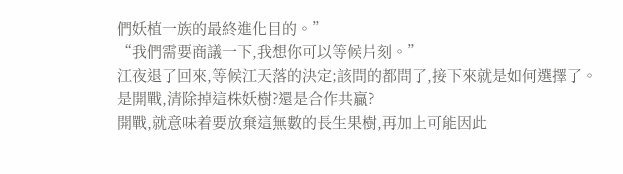們妖植一族的最終進化目的。”
“我們需要商議一下,我想你可以等候片刻。”
江夜退了回來,等候江天落的決定;該問的都問了,接下來就是如何選擇了。
是開戰,清除掉這株妖樹?還是合作共贏?
開戰,就意味着要放棄這無數的長生果樹,再加上可能因此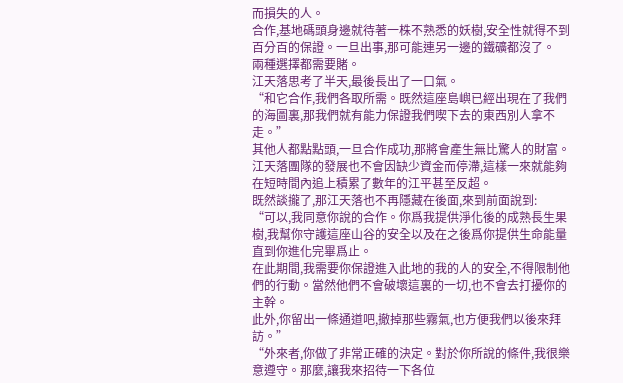而損失的人。
合作,基地碼頭身邊就待著一株不熟悉的妖樹,安全性就得不到百分百的保證。一旦出事,那可能連另一邊的鐵礦都沒了。
兩種選擇都需要賭。
江天落思考了半天,最後長出了一口氣。
“和它合作,我們各取所需。既然這座島嶼已經出現在了我們的海圖裏,那我們就有能力保證我們喫下去的東西別人拿不走。”
其他人都點點頭,一旦合作成功,那將會產生無比驚人的財富。江天落團隊的發展也不會因缺少資金而停滯,這樣一來就能夠在短時間內追上積累了數年的江平甚至反超。
既然談攏了,那江天落也不再隱藏在後面,來到前面說到:
“可以,我同意你說的合作。你爲我提供淨化後的成熟長生果樹,我幫你守護這座山谷的安全以及在之後爲你提供生命能量直到你進化完畢爲止。
在此期間,我需要你保證進入此地的我的人的安全,不得限制他們的行動。當然他們不會破壞這裏的一切,也不會去打擾你的主幹。
此外,你留出一條通道吧,撤掉那些霧氣,也方便我們以後來拜訪。”
“外來者,你做了非常正確的決定。對於你所說的條件,我很樂意遵守。那麼,讓我來招待一下各位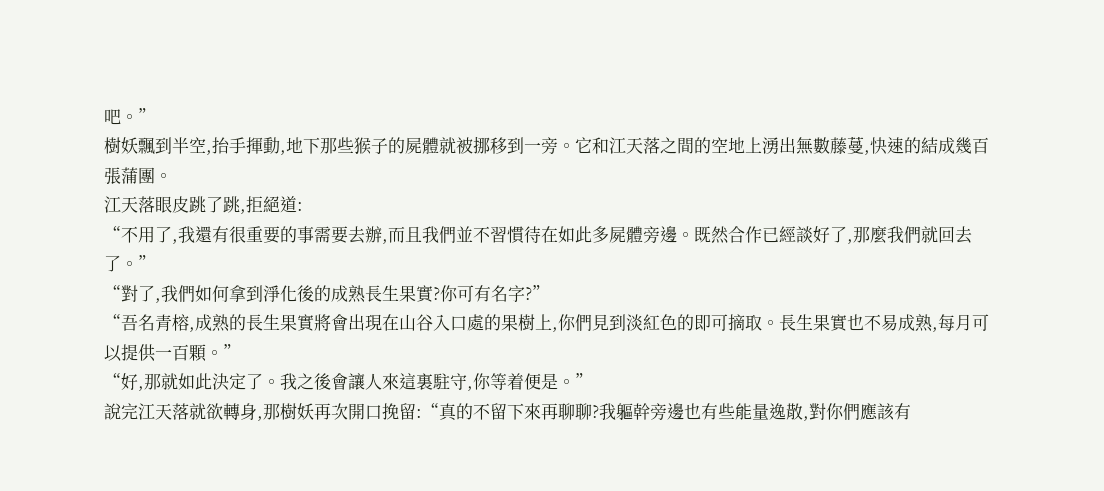吧。”
樹妖飄到半空,抬手揮動,地下那些猴子的屍體就被挪移到一旁。它和江天落之間的空地上湧出無數藤蔓,快速的結成幾百張蒲團。
江天落眼皮跳了跳,拒絕道:
“不用了,我還有很重要的事需要去辦,而且我們並不習慣待在如此多屍體旁邊。既然合作已經談好了,那麼我們就回去了。”
“對了,我們如何拿到淨化後的成熟長生果實?你可有名字?”
“吾名青榕,成熟的長生果實將會出現在山谷入口處的果樹上,你們見到淡紅色的即可摘取。長生果實也不易成熟,每月可以提供一百顆。”
“好,那就如此決定了。我之後會讓人來這裏駐守,你等着便是。”
說完江天落就欲轉身,那樹妖再次開口挽留:“真的不留下來再聊聊?我軀幹旁邊也有些能量逸散,對你們應該有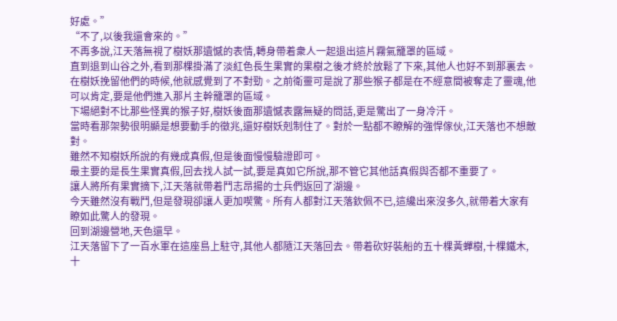好處。”
“不了,以後我還會來的。”
不再多說,江天落無視了樹妖那遺憾的表情,轉身帶着衆人一起退出這片霧氣籠罩的區域。
直到退到山谷之外,看到那棵掛滿了淡紅色長生果實的果樹之後才終於放鬆了下來,其他人也好不到那裏去。
在樹妖挽留他們的時候,他就感覺到了不對勁。之前衛靈可是說了那些猴子都是在不經意間被奪走了靈魂,他可以肯定,要是他們進入那片主幹籠罩的區域。
下場絕對不比那些怪異的猴子好,樹妖後面那遺憾表露無疑的問話,更是驚出了一身冷汗。
當時看那架勢很明顯是想要動手的徵兆,還好樹妖剋制住了。對於一點都不瞭解的強悍傢伙,江天落也不想敵對。
雖然不知樹妖所說的有幾成真假,但是後面慢慢驗證即可。
最主要的是長生果實真假,回去找人試一試,要是真如它所說,那不管它其他話真假與否都不重要了。
讓人將所有果實摘下,江天落就帶着鬥志昂揚的士兵們返回了湖邊。
今天雖然沒有戰鬥,但是發現卻讓人更加喫驚。所有人都對江天落欽佩不已,這纔出來沒多久,就帶着大家有瞭如此驚人的發現。
回到湖邊營地,天色還早。
江天落留下了一百水軍在這座島上駐守,其他人都隨江天落回去。帶着砍好裝船的五十棵黃蟬樹,十棵鐵木,十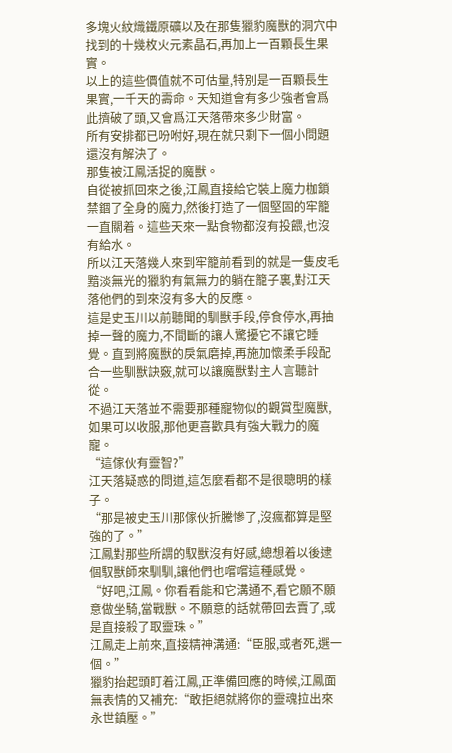多塊火紋熾鐵原礦以及在那隻獵豹魔獸的洞穴中找到的十幾枚火元素晶石,再加上一百顆長生果實。
以上的這些價值就不可估量,特別是一百顆長生果實,一千天的壽命。天知道會有多少強者會爲此擠破了頭,又會爲江天落帶來多少財富。
所有安排都已吩咐好,現在就只剩下一個小問題還沒有解決了。
那隻被江鳳活捉的魔獸。
自從被抓回來之後,江鳳直接給它裝上魔力枷鎖禁錮了全身的魔力,然後打造了一個堅固的牢籠一直關着。這些天來一點食物都沒有投餵,也沒有給水。
所以江天落幾人來到牢籠前看到的就是一隻皮毛黯淡無光的獵豹有氣無力的躺在籠子裏,對江天落他們的到來沒有多大的反應。
這是史玉川以前聽聞的馴獸手段,停食停水,再抽掉一聲的魔力,不間斷的讓人驚擾它不讓它睡覺。直到將魔獸的戾氣磨掉,再施加懷柔手段配合一些馴獸訣竅,就可以讓魔獸對主人言聽計從。
不過江天落並不需要那種寵物似的觀賞型魔獸,如果可以收服,那他更喜歡具有強大戰力的魔寵。
“這傢伙有靈智?”
江天落疑惑的問道,這怎麼看都不是很聰明的樣子。
“那是被史玉川那傢伙折騰慘了,沒瘋都算是堅強的了。”
江鳳對那些所謂的馭獸沒有好感,總想着以後逮個馭獸師來馴馴,讓他們也嚐嚐這種感覺。
“好吧,江鳳。你看看能和它溝通不,看它願不願意做坐騎,當戰獸。不願意的話就帶回去賣了,或是直接殺了取靈珠。”
江鳳走上前來,直接精神溝通:“臣服,或者死,選一個。”
獵豹抬起頭盯着江鳳,正準備回應的時候,江鳳面無表情的又補充:“敢拒絕就將你的靈魂拉出來永世鎮壓。”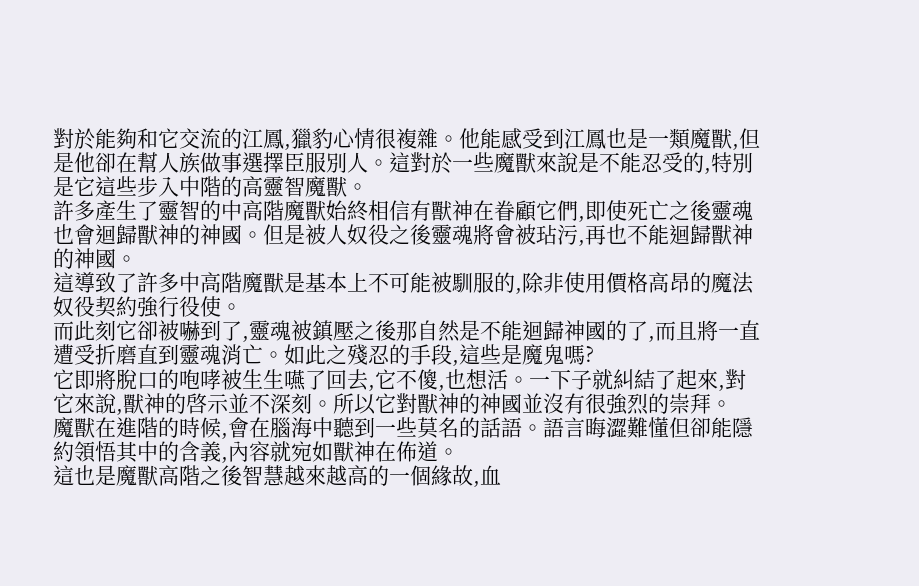對於能夠和它交流的江鳳,獵豹心情很複雜。他能感受到江鳳也是一類魔獸,但是他卻在幫人族做事選擇臣服別人。這對於一些魔獸來說是不能忍受的,特別是它這些步入中階的高靈智魔獸。
許多產生了靈智的中高階魔獸始終相信有獸神在眷顧它們,即使死亡之後靈魂也會迴歸獸神的神國。但是被人奴役之後靈魂將會被玷污,再也不能迴歸獸神的神國。
這導致了許多中高階魔獸是基本上不可能被馴服的,除非使用價格高昂的魔法奴役契約強行役使。
而此刻它卻被嚇到了,靈魂被鎮壓之後那自然是不能迴歸神國的了,而且將一直遭受折磨直到靈魂消亡。如此之殘忍的手段,這些是魔鬼嗎?
它即將脫口的咆哮被生生嚥了回去,它不傻,也想活。一下子就糾結了起來,對它來說,獸神的啓示並不深刻。所以它對獸神的神國並沒有很強烈的崇拜。
魔獸在進階的時候,會在腦海中聽到一些莫名的話語。語言晦澀難懂但卻能隱約領悟其中的含義,內容就宛如獸神在佈道。
這也是魔獸高階之後智慧越來越高的一個緣故,血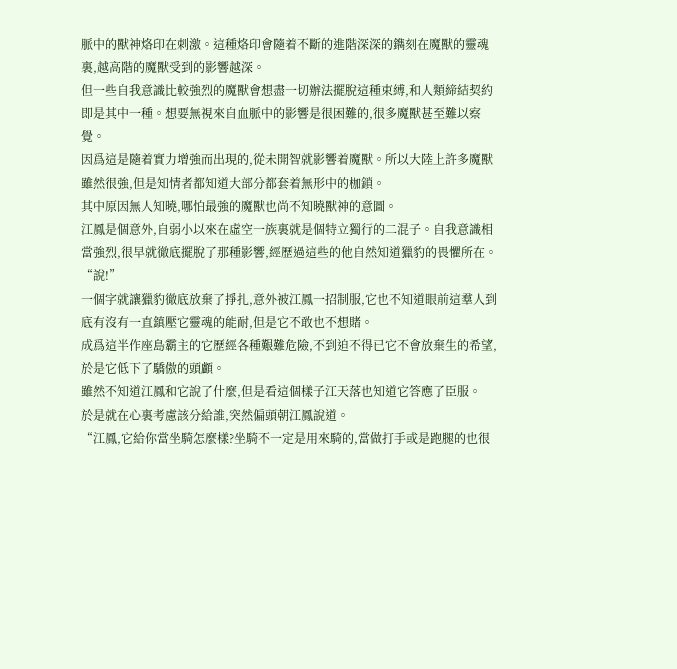脈中的獸神烙印在刺激。這種烙印會隨着不斷的進階深深的鐫刻在魔獸的靈魂裏,越高階的魔獸受到的影響越深。
但一些自我意識比較強烈的魔獸會想盡一切辦法擺脫這種束縛,和人類締結契約即是其中一種。想要無視來自血脈中的影響是很困難的,很多魔獸甚至難以察覺。
因爲這是隨着實力增強而出現的,從未開智就影響着魔獸。所以大陸上許多魔獸雖然很強,但是知情者都知道大部分都套着無形中的枷鎖。
其中原因無人知曉,哪怕最強的魔獸也尚不知曉獸神的意圖。
江鳳是個意外,自弱小以來在虛空一族裏就是個特立獨行的二混子。自我意識相當強烈,很早就徹底擺脫了那種影響,經歷過這些的他自然知道獵豹的畏懼所在。
“說!”
一個字就讓獵豹徹底放棄了掙扎,意外被江鳳一招制服,它也不知道眼前這羣人到底有沒有一直鎮壓它靈魂的能耐,但是它不敢也不想賭。
成爲這半作座島霸主的它歷經各種艱難危險,不到迫不得已它不會放棄生的希望,於是它低下了驕傲的頭顱。
雖然不知道江鳳和它說了什麼,但是看這個樣子江天落也知道它答應了臣服。
於是就在心裏考慮該分給誰,突然偏頭朝江鳳說道。
“江鳳,它給你當坐騎怎麼樣?坐騎不一定是用來騎的,當做打手或是跑腿的也很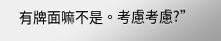有牌面嘛不是。考慮考慮?”